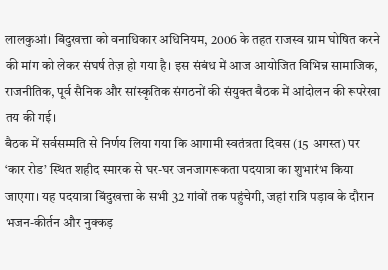लालकुआं। बिंदुखत्ता को वनाधिकार अधिनियम, 2006 के तहत राजस्व ग्राम घोषित करने की मांग को लेकर संघर्ष तेज़ हो गया है। इस संबंध में आज आयोजित विभिन्न सामाजिक, राजनीतिक, पूर्व सैनिक और सांस्कृतिक संगठनों की संयुक्त बैठक में आंदोलन की रूपरेखा तय की गई।
बैठक में सर्वसम्मति से निर्णय लिया गया कि आगामी स्वतंत्रता दिवस (15 अगस्त) पर ‘कार रोड’ स्थित शहीद स्मारक से घर-घर जनजागरूकता पदयात्रा का शुभारंभ किया जाएगा। यह पदयात्रा बिंदुखत्ता के सभी 32 गांवों तक पहुंचेगी, जहां रात्रि पड़ाव के दौरान भजन-कीर्तन और नुक्कड़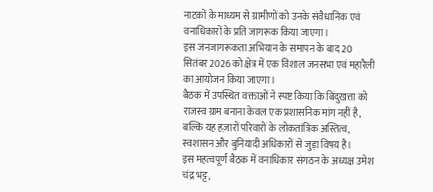नाटकों के माध्यम से ग्रामीणों को उनके संवैधानिक एवं वनाधिकारों के प्रति जागरूक किया जाएगा।
इस जनजागरूकता अभियान के समापन के बाद 20 सितंबर 2026 को क्षेत्र में एक विशाल जनसभा एवं महारैली का आयोजन किया जाएगा।
बैठक में उपस्थित वक्ताओं ने स्पष्ट किया कि बिंदुखत्ता को राजस्व ग्राम बनाना केवल एक प्रशासनिक मांग नहीं है, बल्कि यह हज़ारों परिवारों के लोकतांत्रिक अस्तित्व, स्वशासन और बुनियादी अधिकारों से जुड़ा विषय है।
इस महत्वपूर्ण बैठक में वनाधिकार संगठन के अध्यक्ष उमेश चंद्र भट्ट,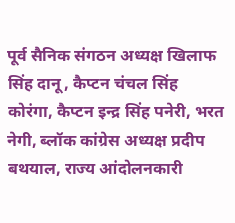पूर्व सैनिक संगठन अध्यक्ष खिलाफ सिंह दानू, कैप्टन चंचल सिंह कोरंगा, कैप्टन इन्द्र सिंह पनेरी, भरत नेगी, ब्लॉक कांग्रेस अध्यक्ष प्रदीप बथयाल, राज्य आंदोलनकारी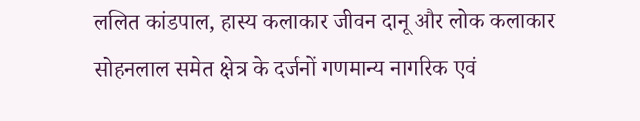ललित कांडपाल, हास्य कलाकार जीवन दानू और लोक कलाकार सोहनलाल समेत क्षेत्र के दर्जनों गणमान्य नागरिक एवं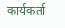कार्यकर्ता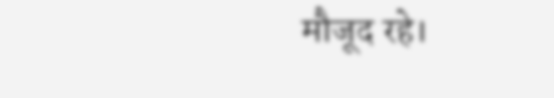मौजूद रहे।